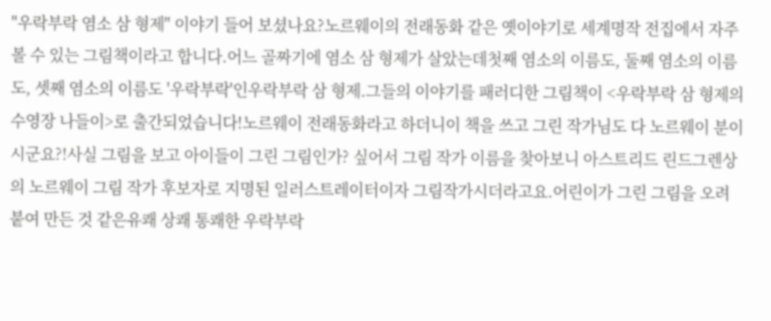"우락부락 염소 삼 형제" 이야기 들어 보셨나요?노르웨이의 전래동화 같은 옛이야기로 세계명작 전집에서 자주 볼 수 있는 그림책이라고 합니다.어느 골짜기에 염소 삼 형제가 살았는데첫째 염소의 이름도, 둘째 염소의 이름도, 셋째 염소의 이름도 '우락부락'인우락부락 삼 형제.그들의 이야기를 패러디한 그림책이 <우락부락 삼 형제의 수영장 나들이>로 출간되었습니다!노르웨이 전래동화라고 하더니이 책을 쓰고 그린 작가님도 다 노르웨이 분이시군요?!사실 그림을 보고 아이들이 그린 그림인가? 싶어서 그림 작가 이름을 찾아보니 아스트리드 린드그렌상의 노르웨이 그림 작가 후보자로 지명된 일러스트레이터이자 그림작가시더라고요.어린이가 그린 그림을 오려 붙여 만든 것 같은유쾌 상쾌 통쾌한 우락부락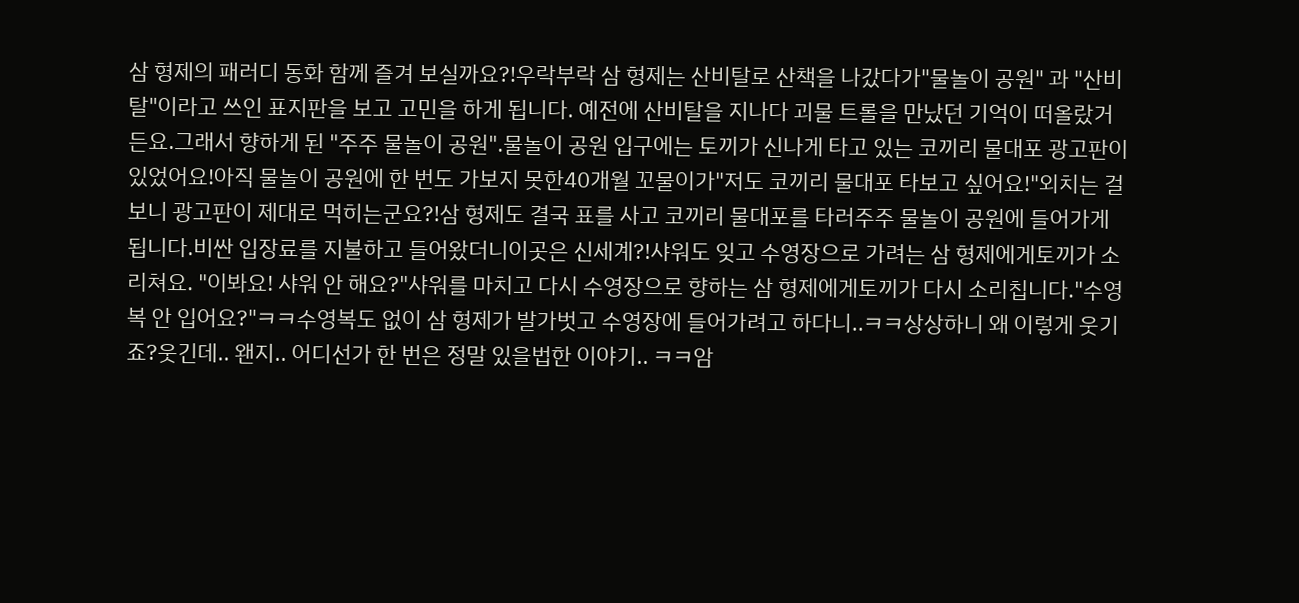삼 형제의 패러디 동화 함께 즐겨 보실까요?!우락부락 삼 형제는 산비탈로 산책을 나갔다가"물놀이 공원" 과 "산비탈"이라고 쓰인 표지판을 보고 고민을 하게 됩니다. 예전에 산비탈을 지나다 괴물 트롤을 만났던 기억이 떠올랐거든요.그래서 향하게 된 "주주 물놀이 공원".물놀이 공원 입구에는 토끼가 신나게 타고 있는 코끼리 물대포 광고판이 있었어요!아직 물놀이 공원에 한 번도 가보지 못한40개월 꼬물이가"저도 코끼리 물대포 타보고 싶어요!"외치는 걸 보니 광고판이 제대로 먹히는군요?!삼 형제도 결국 표를 사고 코끼리 물대포를 타러주주 물놀이 공원에 들어가게 됩니다.비싼 입장료를 지불하고 들어왔더니이곳은 신세계?!샤워도 잊고 수영장으로 가려는 삼 형제에게토끼가 소리쳐요. "이봐요! 샤워 안 해요?"샤워를 마치고 다시 수영장으로 향하는 삼 형제에게토끼가 다시 소리칩니다."수영복 안 입어요?"ㅋㅋ수영복도 없이 삼 형제가 발가벗고 수영장에 들어가려고 하다니..ㅋㅋ상상하니 왜 이렇게 웃기죠?웃긴데.. 왠지.. 어디선가 한 번은 정말 있을법한 이야기.. ㅋㅋ암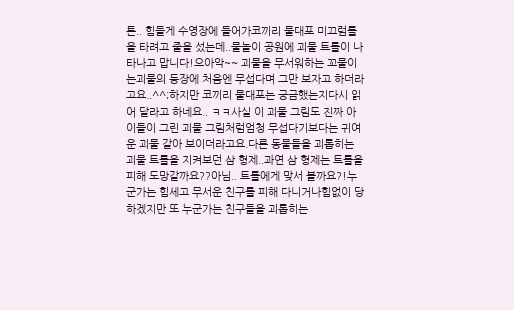튼.. 힘들게 수영장에 들어가코끼리 물대포 미끄럼틀을 타려고 줄을 섰는데..물놀이 공원에 괴물 트롤이 나타나고 맙니다!으아악~~ 괴물을 무서워하는 꼬물이는괴물의 등장에 처음엔 무섭다며 그만 보자고 하더라고요..^^;하지만 코끼리 물대포는 궁금했는지다시 읽어 달라고 하네요.. ㅋㅋ사실 이 괴물 그림도 진짜 아이들이 그린 괴물 그림처럼엄청 무섭다기보다는 귀여운 괴물 같아 보이더라고요.다른 동물들을 괴롭히는 괴물 트롤을 지켜보던 삼 형제..과연 삼 형제는 트롤을 피해 도망갈까요??아님.. 트롤에게 맞서 볼까요?!누군가는 힘세고 무서운 친구를 피해 다니거나힘없이 당하겠지만 또 누군가는 친구들을 괴롭히는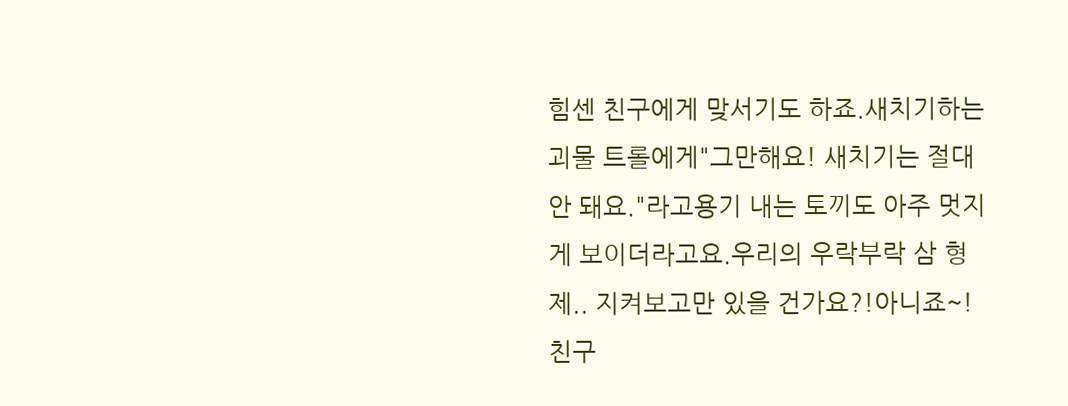힘센 친구에게 맞서기도 하죠.새치기하는 괴물 트롤에게"그만해요! 새치기는 절대 안 돼요."라고용기 내는 토끼도 아주 멋지게 보이더라고요.우리의 우락부락 삼 형제.. 지켜보고만 있을 건가요?!아니죠~!친구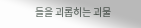들을 괴롭히는 괴물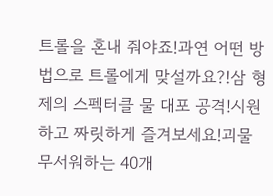트롤을 혼내 줘야죠!과연 어떤 방법으로 트롤에게 맞설까요?!삼 형제의 스펙터클 물 대포 공격!시원하고 짜릿하게 즐겨보세요!괴물 무서워하는 40개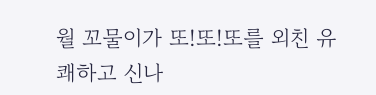월 꼬물이가 또!또!또를 외친 유쾌하고 신나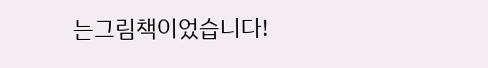는그림책이었습니다!